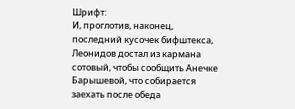Шрифт:
И, проглотив, наконец, последний кусочек бифштекса, Леонидов достал из кармана сотовый, чтобы сообщить Анечке Барышевой, что собирается заехать после обеда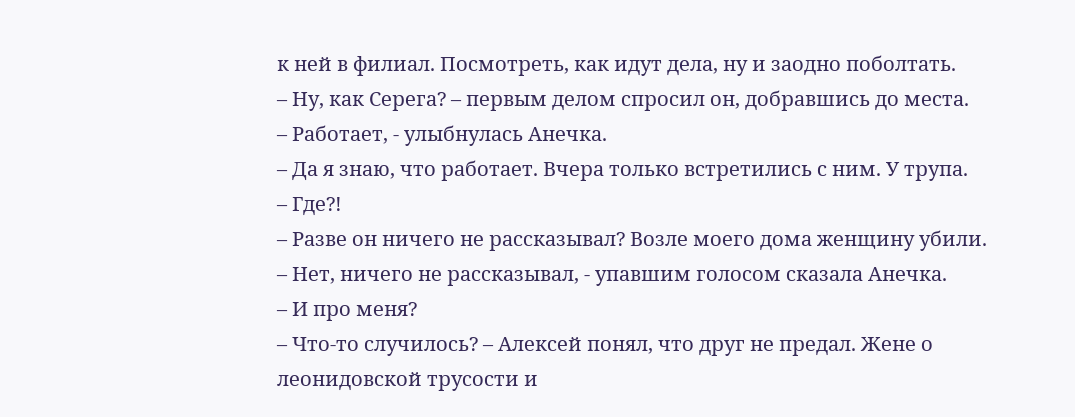к ней в филиал. Посмотреть, как идут дела, ну и заодно поболтать.
– Ну, как Серега? – первым делом спросил он, добравшись до места.
– Работает, - улыбнулась Анечка.
– Да я знаю, что работает. Вчера только встретились с ним. У трупа.
– Где?!
– Разве он ничего не рассказывал? Возле моего дома женщину убили.
– Нет, ничего не рассказывал, - упавшим голосом сказала Анечка.
– И про меня?
– Что-то случилось? – Алексей понял, что друг не предал. Жене о леонидовской трусости и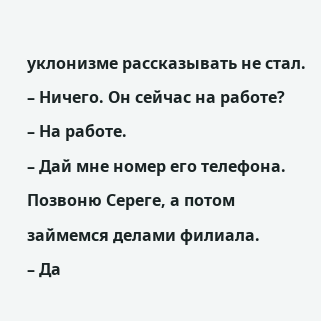уклонизме рассказывать не стал.
– Ничего. Он сейчас на работе?
– На работе.
– Дай мне номер его телефона. Позвоню Сереге, а потом займемся делами филиала.
– Да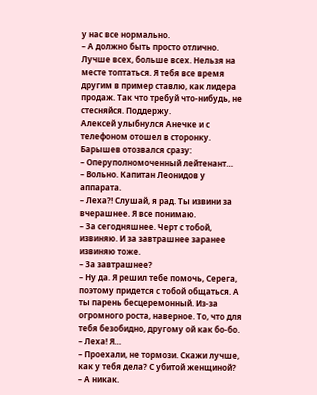у нас все нормально.
– А должно быть просто отлично. Лучше всех, больше всех. Нельзя на месте топтаться. Я тебя все время другим в пример ставлю, как лидера продаж. Так что требуй что-нибудь, не стесняйся. Поддержу.
Алексей улыбнулся Анечке и с телефоном отошел в сторонку. Барышев отозвался сразу:
– Оперуполномоченный лейтенант…
– Вольно. Капитан Леонидов у аппарата.
– Леха?! Слушай, я рад. Ты извини за вчерашнее. Я все понимаю.
– За сегодняшнее. Черт с тобой, извиняю. И за завтрашнее заранее извиняю тоже.
– За завтрашнее?
– Ну да. Я решил тебе помочь, Серега, поэтому придется с тобой общаться. А ты парень бесцеремонный. Из-за огромного роста, наверное. То, что для тебя безобидно, другому ой как бо-бо.
– Леха! Я…
– Проехали, не тормози. Скажи лучше, как у тебя дела? С убитой женщиной?
– А никак.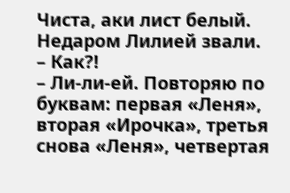Чиста, аки лист белый. Недаром Лилией звали.
– Как?!
– Ли-ли-ей. Повторяю по буквам: первая «Леня», вторая «Ирочка», третья снова «Леня», четвертая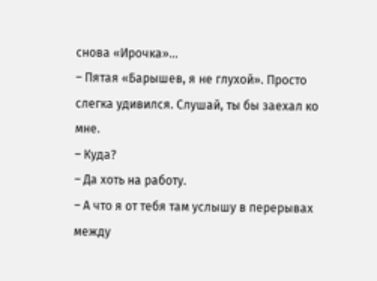снова «Ирочка»…
– Пятая «Барышев, я не глухой». Просто слегка удивился. Слушай, ты бы заехал ко мне.
– Куда?
– Да хоть на работу.
– А что я от тебя там услышу в перерывах между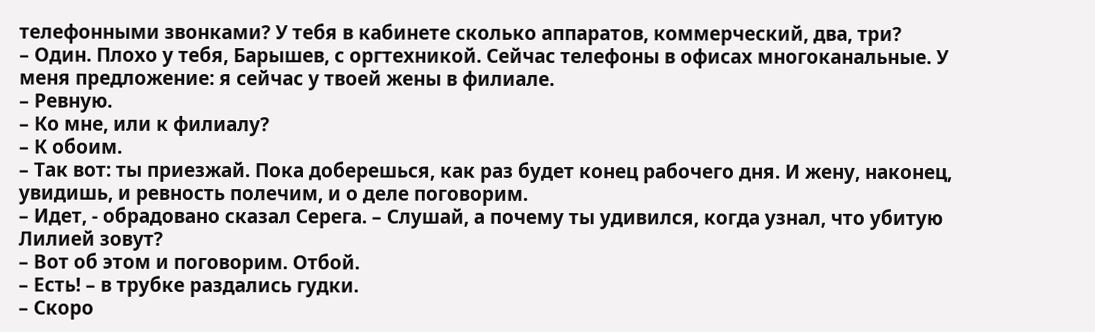телефонными звонками? У тебя в кабинете сколько аппаратов, коммерческий, два, три?
– Один. Плохо у тебя, Барышев, с оргтехникой. Сейчас телефоны в офисах многоканальные. У меня предложение: я сейчас у твоей жены в филиале.
– Ревную.
– Ко мне, или к филиалу?
– К обоим.
– Так вот: ты приезжай. Пока доберешься, как раз будет конец рабочего дня. И жену, наконец, увидишь, и ревность полечим, и о деле поговорим.
– Идет, - обрадовано сказал Серега. – Слушай, а почему ты удивился, когда узнал, что убитую Лилией зовут?
– Вот об этом и поговорим. Отбой.
– Есть! – в трубке раздались гудки.
– Скоро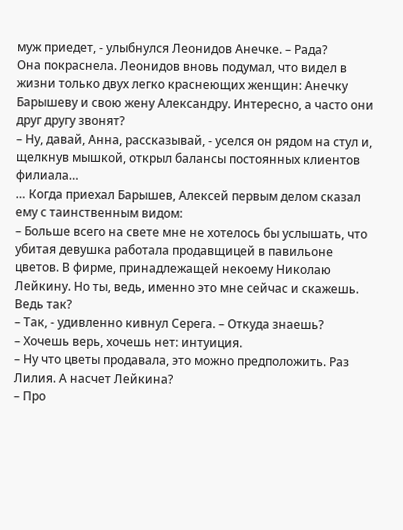муж приедет, - улыбнулся Леонидов Анечке. – Рада?
Она покраснела. Леонидов вновь подумал, что видел в жизни только двух легко краснеющих женщин: Анечку Барышеву и свою жену Александру. Интересно, а часто они друг другу звонят?
– Ну, давай, Анна, рассказывай, - уселся он рядом на стул и, щелкнув мышкой, открыл балансы постоянных клиентов филиала…
… Когда приехал Барышев, Алексей первым делом сказал ему с таинственным видом:
– Больше всего на свете мне не хотелось бы услышать, что убитая девушка работала продавщицей в павильоне цветов. В фирме, принадлежащей некоему Николаю Лейкину. Но ты, ведь, именно это мне сейчас и скажешь. Ведь так?
– Так, - удивленно кивнул Серега. – Откуда знаешь?
– Хочешь верь, хочешь нет: интуиция.
– Ну что цветы продавала, это можно предположить. Раз Лилия. А насчет Лейкина?
– Про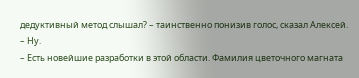дедуктивный метод слышал? – таинственно понизив голос, сказал Алексей.
– Ну.
– Есть новейшие разработки в этой области. Фамилия цветочного магната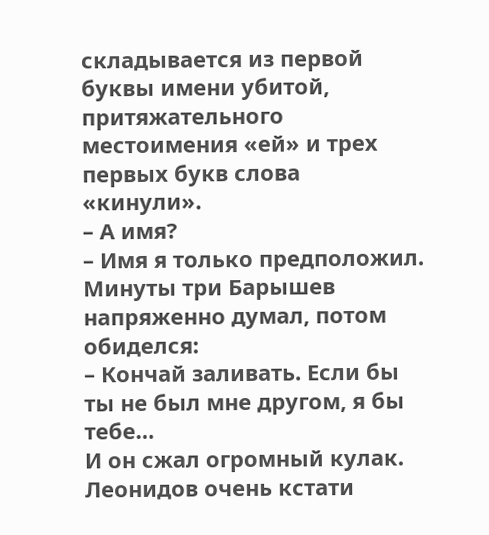складывается из первой буквы имени убитой, притяжательного местоимения «ей» и трех первых букв слова «кинули».
– А имя?
– Имя я только предположил.
Минуты три Барышев напряженно думал, потом обиделся:
– Кончай заливать. Если бы ты не был мне другом, я бы тебе…
И он сжал огромный кулак. Леонидов очень кстати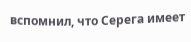вспомнил, что Серега имеет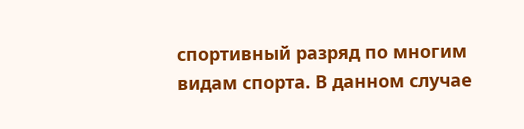спортивный разряд по многим видам спорта. В данном случае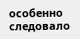особенно следовало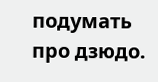подумать про дзюдо.